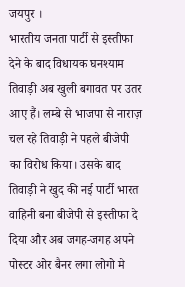जयपुर ।
भारतीय जनता पार्टी से इस्तीफा देने के बाद विधायक घनश्याम तिवाड़ी अब खुली बगावत पर उतर आए हैं। लम्बे से भाजपा से नाराज़ चल रहे तिवाड़ी ने पहले बीजेपी का विरोध किया। उसके बाद तिवाड़ी ने खुद की नई पार्टी भारत वाहिनी बना बीजेपी से इस्तीफा दे दिया और अब जगह-जगह अपने पोस्टर ओर बैनर लगा लोगो मे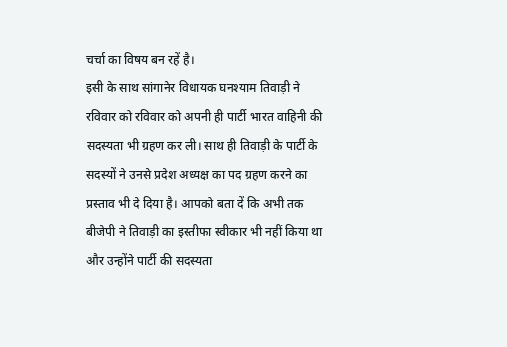चर्चा का विषय बन रहें है।
इसी के साथ सांगानेर विधायक घनश्याम तिवाड़ी ने रविवार को रविवार को अपनी ही पार्टी भारत वाहिनी की सदस्यता भी ग्रहण कर ली। साथ ही तिवाड़ी के पार्टी के सदस्यों ने उनसे प्रदेश अध्यक्ष का पद ग्रहण करने का प्रस्ताव भी दे दिया है। आपको बता दें कि अभी तक बीजेपी ने तिवाड़ी का इस्तीफा स्वीकार भी नहीं किया था और उन्होंने पार्टी की सदस्यता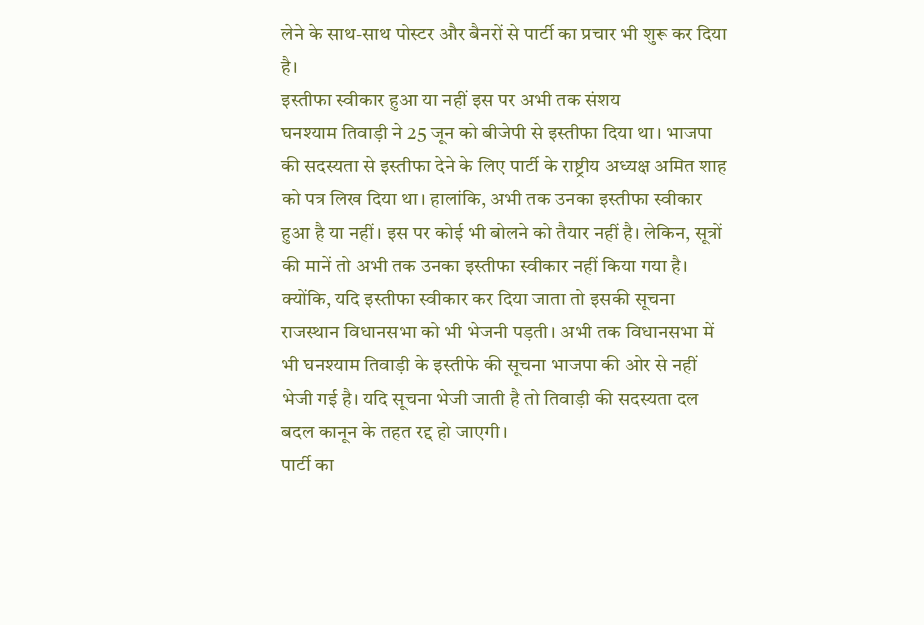लेने के साथ-साथ पोस्टर और बैनरों से पार्टी का प्रचार भी शुरू कर दिया है।
इस्तीफा स्वीकार हुआ या नहीं इस पर अभी तक संशय
घनश्याम तिवाड़ी ने 25 जून को बीजेपी से इस्तीफा दिया था। भाजपा की सदस्यता से इस्तीफा देने के लिए पार्टी के राष्ट्रीय अध्यक्ष अमित शाह को पत्र लिख दिया था। हालांकि, अभी तक उनका इस्तीफा स्वीकार हुआ है या नहीं। इस पर कोई भी बोलने को तैयार नहीं है। लेकिन, सूत्रों की मानें तो अभी तक उनका इस्तीफा स्वीकार नहीं किया गया है। क्योंकि, यदि इस्तीफा स्वीकार कर दिया जाता तो इसकी सूचना राजस्थान विधानसभा को भी भेजनी पड़ती। अभी तक विधानसभा में भी घनश्याम तिवाड़ी के इस्तीफे की सूचना भाजपा की ओर से नहीं भेजी गई है। यदि सूचना भेजी जाती है तो तिवाड़ी की सदस्यता दल बदल कानून के तहत रद्द हो जाएगी।
पार्टी का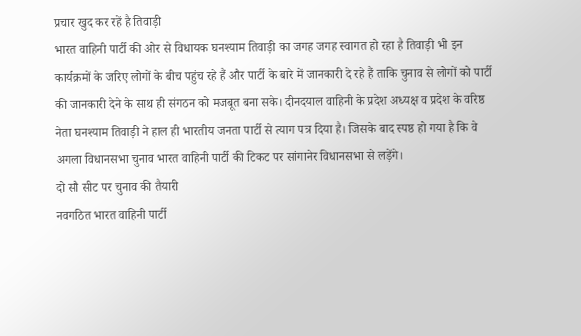प्रचार खुद कर रहें है तिवाड़ी
भारत वाहिनी पार्टी की ओर से विधायक घनश्याम तिवाड़ी का जगह जगह स्वागत हो रहा है तिवाड़ी भी इन कार्यक्रमों के जरिए लोगों के बीच पहुंच रहे हैं और पार्टी के बारे में जानकारी दे रहे हैं ताकि चुनाव से लोगों को पार्टी की जानकारी देने के साथ ही संगठन को मजबूत बना सके। दीनदयाल वाहिनी के प्रदेश अध्यक्ष व प्रदेश के वरिष्ठ नेता घनश्याम तिवाड़ी ने हाल ही भारतीय जनता पार्टी से त्याग पत्र दिया है। जिसके बाद स्पष्ठ हो गया है कि वे अगला विधानसभा चुनाव भारत वाहिनी पार्टी की टिकट पर सांगानेर विधानसभा से लड़ेंगे।
दो सौ सीट पर चुनाव की तैयारी
नवगठित भारत वाहिनी पार्टी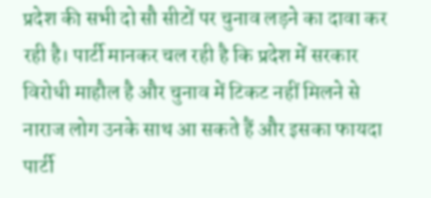प्रदेश की सभी दो सौ सीटों पर चुनाव लड़ने का दावा कर रही है। पार्टी मानकर चल रही है कि प्रदेश में सरकार विरोधी माहौल है और चुनाव में टिकट नहीं मिलने से नाराज लोग उनके साथ आ सकते हैं और इसका फायदा पार्टी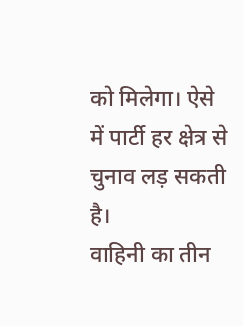को मिलेगा। ऐसे में पार्टी हर क्षेत्र से चुनाव लड़ सकती है।
वाहिनी का तीन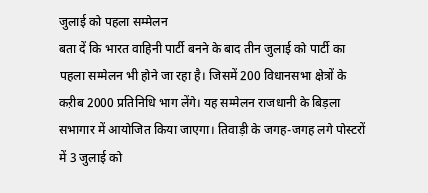जुलाई को पहला सम्मेलन
बता दें कि भारत वाहिनी पार्टी बनने के बाद तीन जुलाई को पार्टी का पहला सम्मेलन भी होने जा रहा है। जिसमें 200 विधानसभा क्षेत्रों के कऱीब 2000 प्रतिनिधि भाग लेंगे। यह सम्मेलन राजधानी के बिड़ला सभागार में आयोजित किया जाएगा। तिवाड़ी के जगह-जगह लगे पोस्टरों में 3 जुलाई को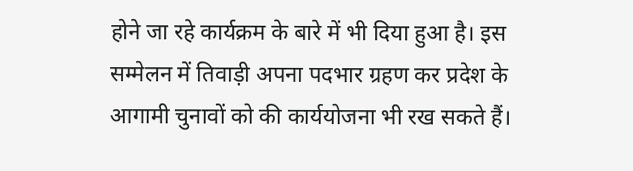होने जा रहे कार्यक्रम के बारे में भी दिया हुआ है। इस सम्मेलन में तिवाड़ी अपना पदभार ग्रहण कर प्रदेश के आगामी चुनावों को की कार्ययोजना भी रख सकते हैं।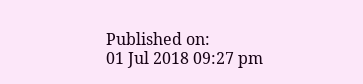Published on:
01 Jul 2018 09:27 pm